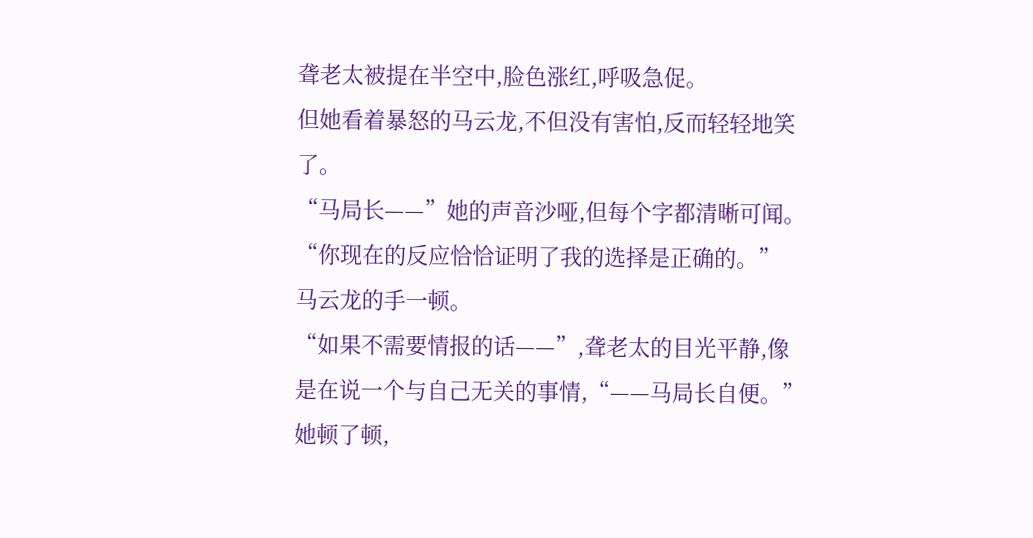聋老太被提在半空中,脸色涨红,呼吸急促。
但她看着暴怒的马云龙,不但没有害怕,反而轻轻地笑了。
“马局长——”她的声音沙哑,但每个字都清晰可闻。
“你现在的反应恰恰证明了我的选择是正确的。”
马云龙的手一顿。
“如果不需要情报的话——”,聋老太的目光平静,像是在说一个与自己无关的事情,“——马局长自便。”
她顿了顿,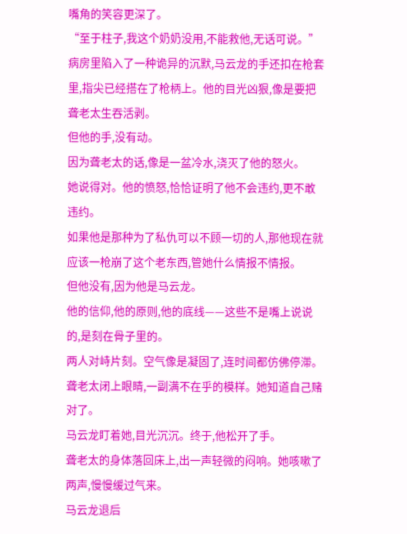嘴角的笑容更深了。
“至于柱子,我这个奶奶没用,不能救他,无话可说。”
病房里陷入了一种诡异的沉默,马云龙的手还扣在枪套里,指尖已经搭在了枪柄上。他的目光凶狠,像是要把聋老太生吞活剥。
但他的手,没有动。
因为聋老太的话,像是一盆冷水,浇灭了他的怒火。
她说得对。他的愤怒,恰恰证明了他不会违约,更不敢违约。
如果他是那种为了私仇可以不顾一切的人,那他现在就应该一枪崩了这个老东西,管她什么情报不情报。
但他没有,因为他是马云龙。
他的信仰,他的原则,他的底线——这些不是嘴上说说的,是刻在骨子里的。
两人对峙片刻。空气像是凝固了,连时间都仿佛停滞。
聋老太闭上眼睛,一副满不在乎的模样。她知道自己赌对了。
马云龙盯着她,目光沉沉。终于,他松开了手。
聋老太的身体落回床上,出一声轻微的闷响。她咳嗽了两声,慢慢缓过气来。
马云龙退后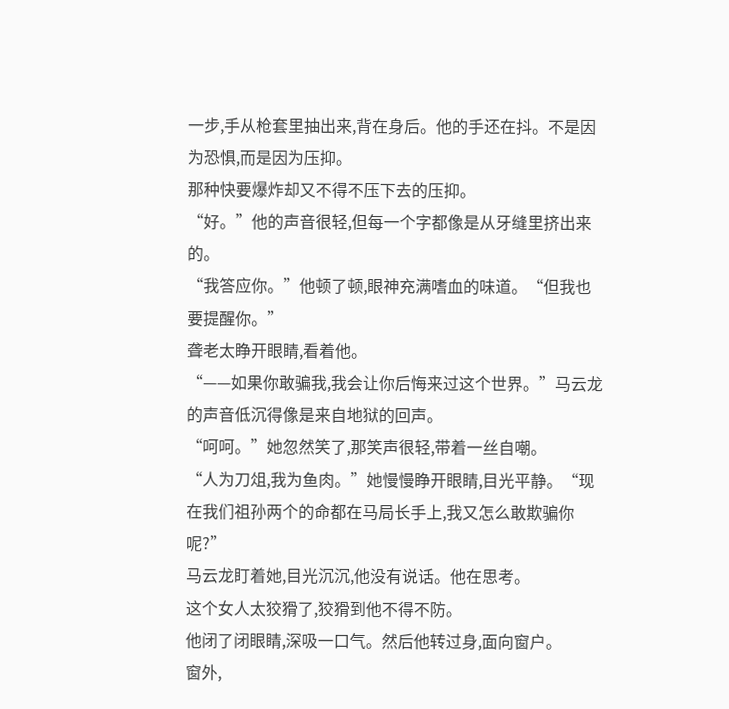一步,手从枪套里抽出来,背在身后。他的手还在抖。不是因为恐惧,而是因为压抑。
那种快要爆炸却又不得不压下去的压抑。
“好。”他的声音很轻,但每一个字都像是从牙缝里挤出来的。
“我答应你。”他顿了顿,眼神充满嗜血的味道。“但我也要提醒你。”
聋老太睁开眼睛,看着他。
“——如果你敢骗我,我会让你后悔来过这个世界。”马云龙的声音低沉得像是来自地狱的回声。
“呵呵。”她忽然笑了,那笑声很轻,带着一丝自嘲。
“人为刀俎,我为鱼肉。”她慢慢睁开眼睛,目光平静。“现在我们祖孙两个的命都在马局长手上,我又怎么敢欺骗你呢?”
马云龙盯着她,目光沉沉,他没有说话。他在思考。
这个女人太狡猾了,狡猾到他不得不防。
他闭了闭眼睛,深吸一口气。然后他转过身,面向窗户。
窗外,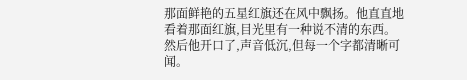那面鲜艳的五星红旗还在风中飘扬。他直直地看着那面红旗,目光里有一种说不清的东西。
然后他开口了,声音低沉,但每一个字都清晰可闻。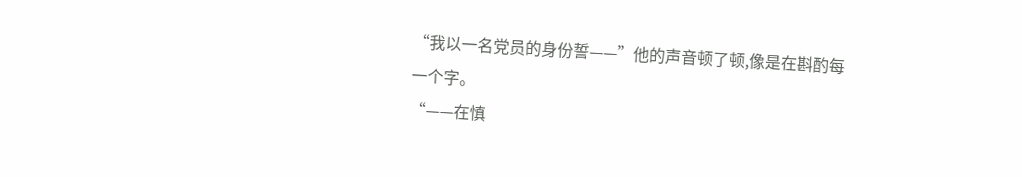“我以一名党员的身份誓——”他的声音顿了顿,像是在斟酌每一个字。
“——在慎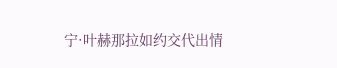宁·叶赫那拉如约交代出情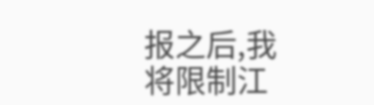报之后,我将限制江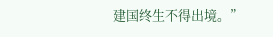建国终生不得出境。”